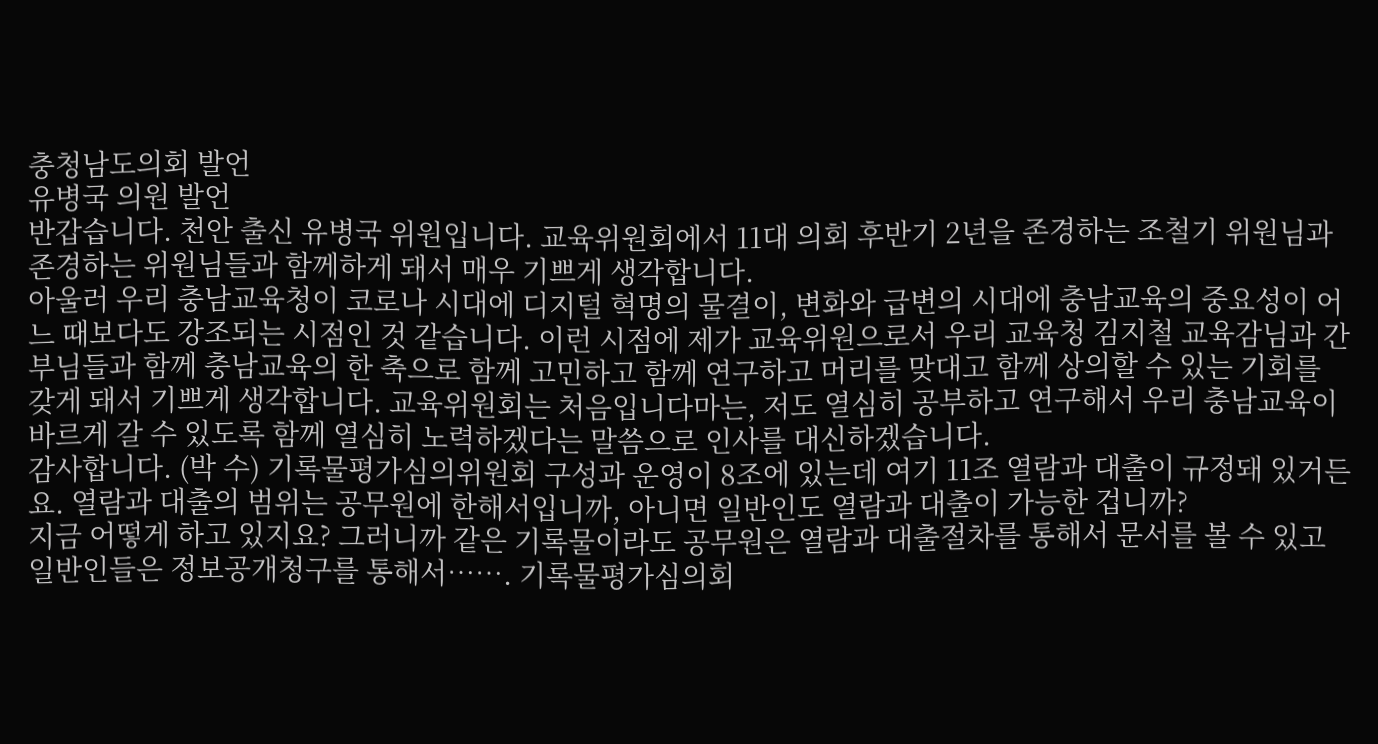충청남도의회 발언
유병국 의원 발언
반갑습니다. 천안 출신 유병국 위원입니다. 교육위원회에서 11대 의회 후반기 2년을 존경하는 조철기 위원님과 존경하는 위원님들과 함께하게 돼서 매우 기쁘게 생각합니다.
아울러 우리 충남교육청이 코로나 시대에 디지털 혁명의 물결이, 변화와 급변의 시대에 충남교육의 중요성이 어느 때보다도 강조되는 시점인 것 같습니다. 이런 시점에 제가 교육위원으로서 우리 교육청 김지철 교육감님과 간부님들과 함께 충남교육의 한 축으로 함께 고민하고 함께 연구하고 머리를 맞대고 함께 상의할 수 있는 기회를 갖게 돼서 기쁘게 생각합니다. 교육위원회는 처음입니다마는, 저도 열심히 공부하고 연구해서 우리 충남교육이 바르게 갈 수 있도록 함께 열심히 노력하겠다는 말씀으로 인사를 대신하겠습니다.
감사합니다. (박 수) 기록물평가심의위원회 구성과 운영이 8조에 있는데 여기 11조 열람과 대출이 규정돼 있거든요. 열람과 대출의 범위는 공무원에 한해서입니까, 아니면 일반인도 열람과 대출이 가능한 겁니까?
지금 어떻게 하고 있지요? 그러니까 같은 기록물이라도 공무원은 열람과 대출절차를 통해서 문서를 볼 수 있고 일반인들은 정보공개청구를 통해서……. 기록물평가심의회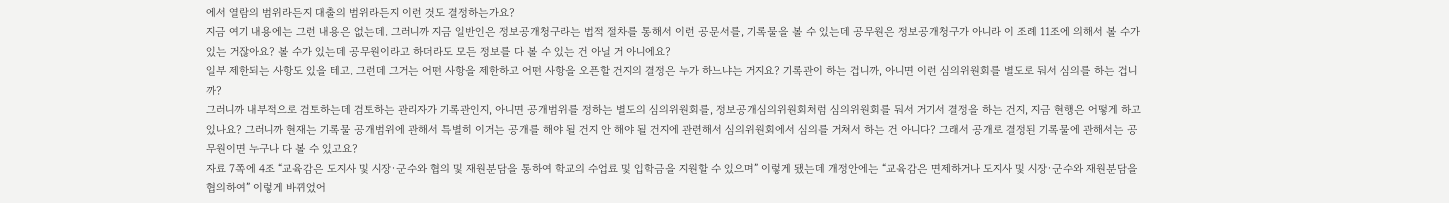에서 열람의 범위라든지 대출의 범위라든지 이런 것도 결정하는가요?
지금 여기 내용에는 그런 내용은 없는데. 그러니까 지금 일반인은 정보공개청구라는 법적 절차를 통해서 이런 공문서를, 기록물을 볼 수 있는데 공무원은 정보공개청구가 아니라 이 조례 11조에 의해서 볼 수가 있는 거잖아요? 볼 수가 있는데 공무원이라고 하더라도 모든 정보를 다 볼 수 있는 건 아닐 거 아니에요?
일부 제한되는 사항도 있을 테고. 그런데 그거는 어떤 사항을 제한하고 어떤 사항을 오픈할 건지의 결정은 누가 하느냐는 거지요? 기록관이 하는 겁니까, 아니면 이런 심의위원회를 별도로 둬서 심의를 하는 겁니까?
그러니까 내부적으로 검토하는데 검토하는 관리자가 기록관인지, 아니면 공개범위를 정하는 별도의 심의위원회를, 정보공개심의위원회처럼 심의위원회를 둬서 거기서 결정을 하는 건지, 지금 현행은 어떻게 하고 있나요? 그러니까 현재는 기록물 공개범위에 관해서 특별히 이거는 공개를 해야 될 건지 안 해야 될 건지에 관련해서 심의위원회에서 심의를 거쳐서 하는 건 아니다? 그래서 공개로 결정된 기록물에 관해서는 공무원이면 누구나 다 볼 수 있고요?
자료 7쪽에 4조 “교육감은 도지사 및 시장·군수와 협의 및 재원분담을 통하여 학교의 수업료 및 입학금을 지원할 수 있으며” 이렇게 됐는데 개정안에는 “교육감은 면제하거나 도지사 및 시장·군수와 재원분담을 협의하여” 이렇게 바뀌었어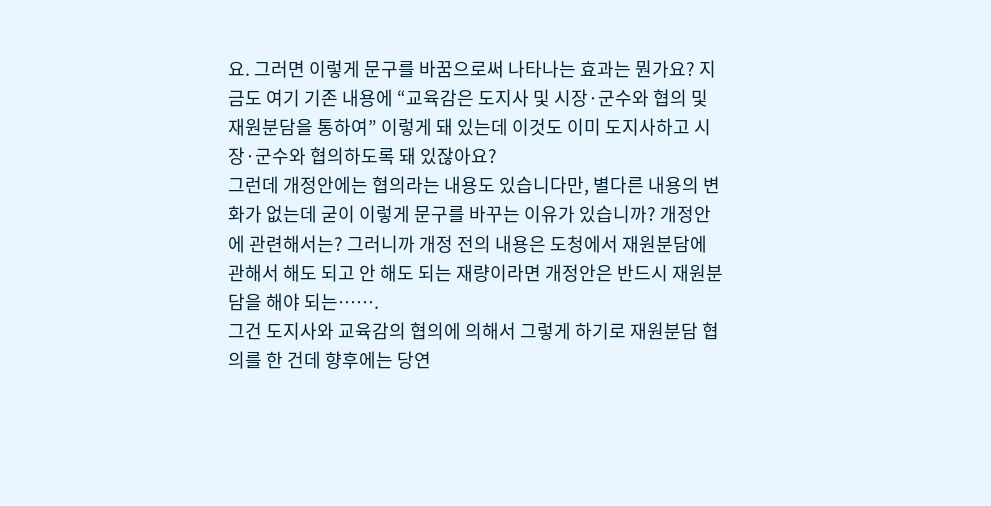요. 그러면 이렇게 문구를 바꿈으로써 나타나는 효과는 뭔가요? 지금도 여기 기존 내용에 “교육감은 도지사 및 시장·군수와 협의 및 재원분담을 통하여” 이렇게 돼 있는데 이것도 이미 도지사하고 시장·군수와 협의하도록 돼 있잖아요?
그런데 개정안에는 협의라는 내용도 있습니다만, 별다른 내용의 변화가 없는데 굳이 이렇게 문구를 바꾸는 이유가 있습니까? 개정안에 관련해서는? 그러니까 개정 전의 내용은 도청에서 재원분담에 관해서 해도 되고 안 해도 되는 재량이라면 개정안은 반드시 재원분담을 해야 되는…….
그건 도지사와 교육감의 협의에 의해서 그렇게 하기로 재원분담 협의를 한 건데 향후에는 당연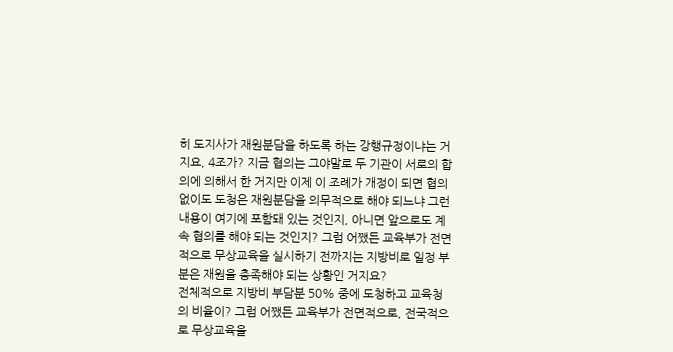히 도지사가 재원분담을 하도록 하는 강행규정이냐는 거지요, 4조가? 지금 협의는 그야말로 두 기관이 서로의 합의에 의해서 한 거지만 이제 이 조례가 개정이 되면 협의 없이도 도청은 재원분담을 의무적으로 해야 되느냐 그런 내용이 여기에 포함돼 있는 것인지, 아니면 앞으로도 계속 협의를 해야 되는 것인지? 그럼 어쨌든 교육부가 전면적으로 무상교육을 실시하기 전까지는 지방비로 일정 부분은 재원을 충족해야 되는 상황인 거지요?
전체적으로 지방비 부담분 50% 중에 도청하고 교육청의 비율이? 그럼 어쨌든 교육부가 전면적으로, 전국적으로 무상교육을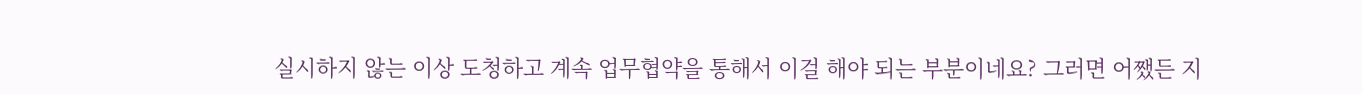실시하지 않는 이상 도청하고 계속 업무협약을 통해서 이걸 해야 되는 부분이네요? 그러면 어쨌든 지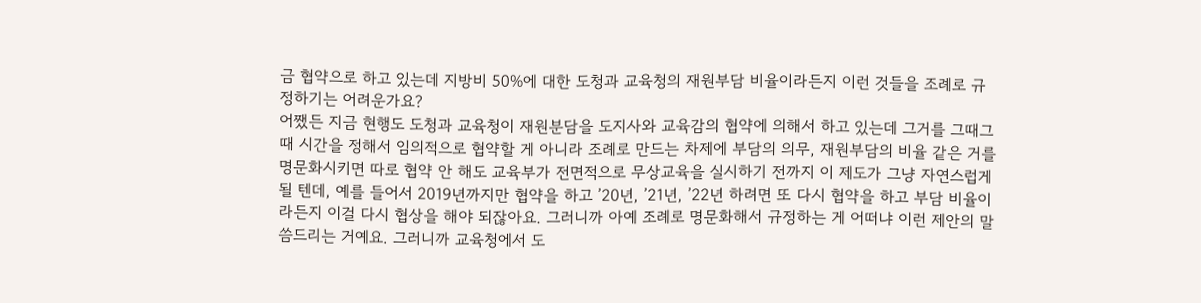금 협약으로 하고 있는데 지방비 50%에 대한 도청과 교육청의 재원부담 비율이라든지 이런 것들을 조례로 규정하기는 어려운가요?
어쨌든 지금 현행도 도청과 교육청이 재원분담을 도지사와 교육감의 협약에 의해서 하고 있는데 그거를 그때그때 시간을 정해서 임의적으로 협약할 게 아니라 조례로 만드는 차제에 부담의 의무, 재원부담의 비율 같은 거를 명문화시키면 따로 협약 안 해도 교육부가 전면적으로 무상교육을 실시하기 전까지 이 제도가 그냥 자연스럽게 될 텐데, 예를 들어서 2019년까지만 협약을 하고 ’20년, ’21년, ’22년 하려면 또 다시 협약을 하고 부담 비율이라든지 이걸 다시 협상을 해야 되잖아요. 그러니까 아예 조례로 명문화해서 규정하는 게 어떠냐 이런 제안의 말씀드리는 거예요. 그러니까 교육청에서 도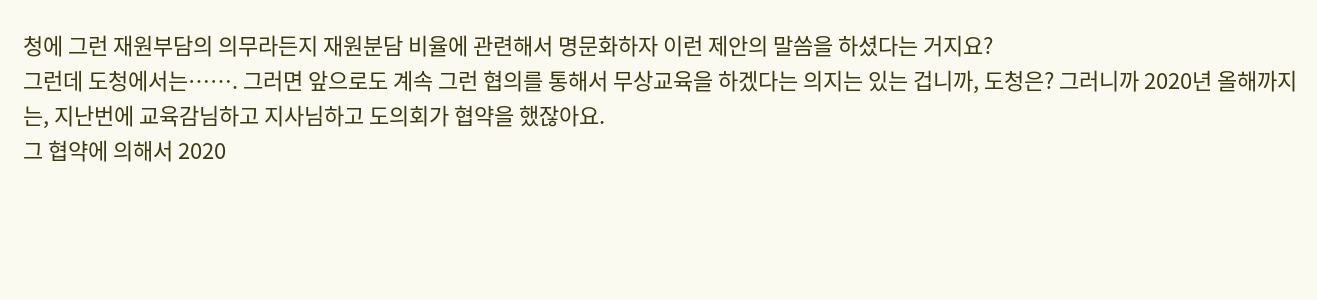청에 그런 재원부담의 의무라든지 재원분담 비율에 관련해서 명문화하자 이런 제안의 말씀을 하셨다는 거지요?
그런데 도청에서는……. 그러면 앞으로도 계속 그런 협의를 통해서 무상교육을 하겠다는 의지는 있는 겁니까, 도청은? 그러니까 2020년 올해까지는, 지난번에 교육감님하고 지사님하고 도의회가 협약을 했잖아요.
그 협약에 의해서 2020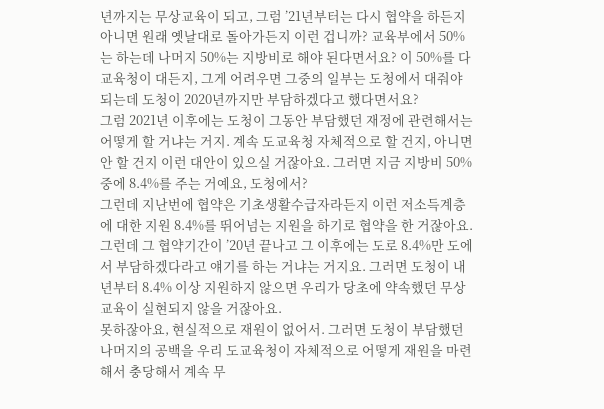년까지는 무상교육이 되고, 그럼 ’21년부터는 다시 협약을 하든지 아니면 원래 옛날대로 돌아가든지 이런 겁니까? 교육부에서 50%는 하는데 나머지 50%는 지방비로 해야 된다면서요? 이 50%를 다 교육청이 대든지, 그게 어려우면 그중의 일부는 도청에서 대줘야 되는데 도청이 2020년까지만 부담하겠다고 했다면서요?
그럼 2021년 이후에는 도청이 그동안 부담했던 재정에 관련해서는 어떻게 할 거냐는 거지. 계속 도교육청 자체적으로 할 건지, 아니면 안 할 건지 이런 대안이 있으실 거잖아요. 그러면 지금 지방비 50% 중에 8.4%를 주는 거예요, 도청에서?
그런데 지난번에 협약은 기초생활수급자라든지 이런 저소득계층에 대한 지원 8.4%를 뛰어넘는 지원을 하기로 협약을 한 거잖아요. 그런데 그 협약기간이 ’20년 끝나고 그 이후에는 도로 8.4%만 도에서 부담하겠다라고 얘기를 하는 거냐는 거지요. 그러면 도청이 내년부터 8.4% 이상 지원하지 않으면 우리가 당초에 약속했던 무상교육이 실현되지 않을 거잖아요.
못하잖아요, 현실적으로 재원이 없어서. 그러면 도청이 부담했던 나머지의 공백을 우리 도교육청이 자체적으로 어떻게 재원을 마련해서 충당해서 계속 무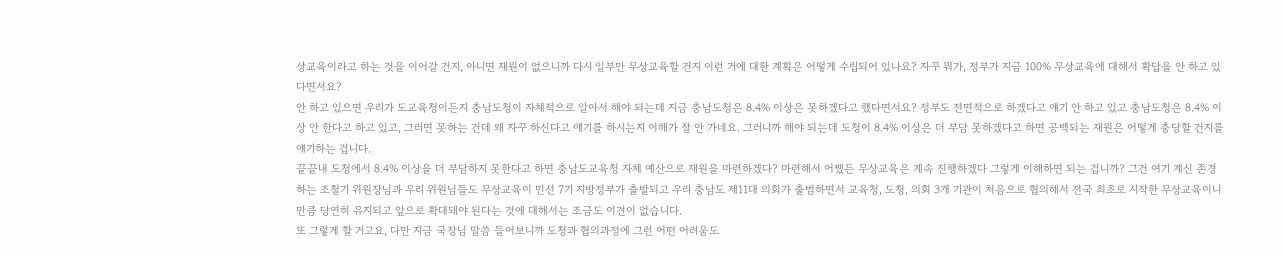상교육이라고 하는 것을 이어갈 건지, 아니면 재원이 없으니까 다시 일부만 무상교육할 건지 이런 거에 대한 계획은 어떻게 수립되어 있나요? 자꾸 뭐가, 정부가 지금 100% 무상교육에 대해서 확답을 안 하고 있다면서요?
안 하고 있으면 우리가 도교육청이든지 충남도청이 자체적으로 알아서 해야 되는데 지금 충남도청은 8.4% 이상은 못하겠다고 했다면서요? 정부도 전면적으로 하겠다고 얘기 안 하고 있고 충남도청은 8.4% 이상 안 한다고 하고 있고, 그러면 못하는 건데 왜 자꾸 하신다고 얘기를 하시는지 이해가 잘 안 가네요. 그러니까 해야 되는데 도청이 8.4% 이상은 더 부담 못하겠다고 하면 공백되는 재원은 어떻게 충당할 건지를 얘기하는 겁니다.
끝끝내 도청에서 8.4% 이상을 더 부담하지 못한다고 하면 충남도교육청 자체 예산으로 재원을 마련하겠다? 마련해서 어쨌든 무상교육은 계속 진행하겠다 그렇게 이해하면 되는 겁니까? 그건 여기 계신 존경하는 조철기 위원장님과 우리 위원님들도 무상교육이 민선 7기 지방정부가 출발되고 우리 충남도 제11대 의회가 출범하면서 교육청, 도청, 의회 3개 기관이 처음으로 협의해서 전국 최초로 시작한 무상교육이니만큼 당연히 유지되고 앞으로 확대돼야 된다는 것에 대해서는 조금도 이견이 없습니다.
또 그렇게 할 거고요, 다만 지금 국장님 말씀 들어보니까 도청과 협의과정에 그런 어떤 어려움도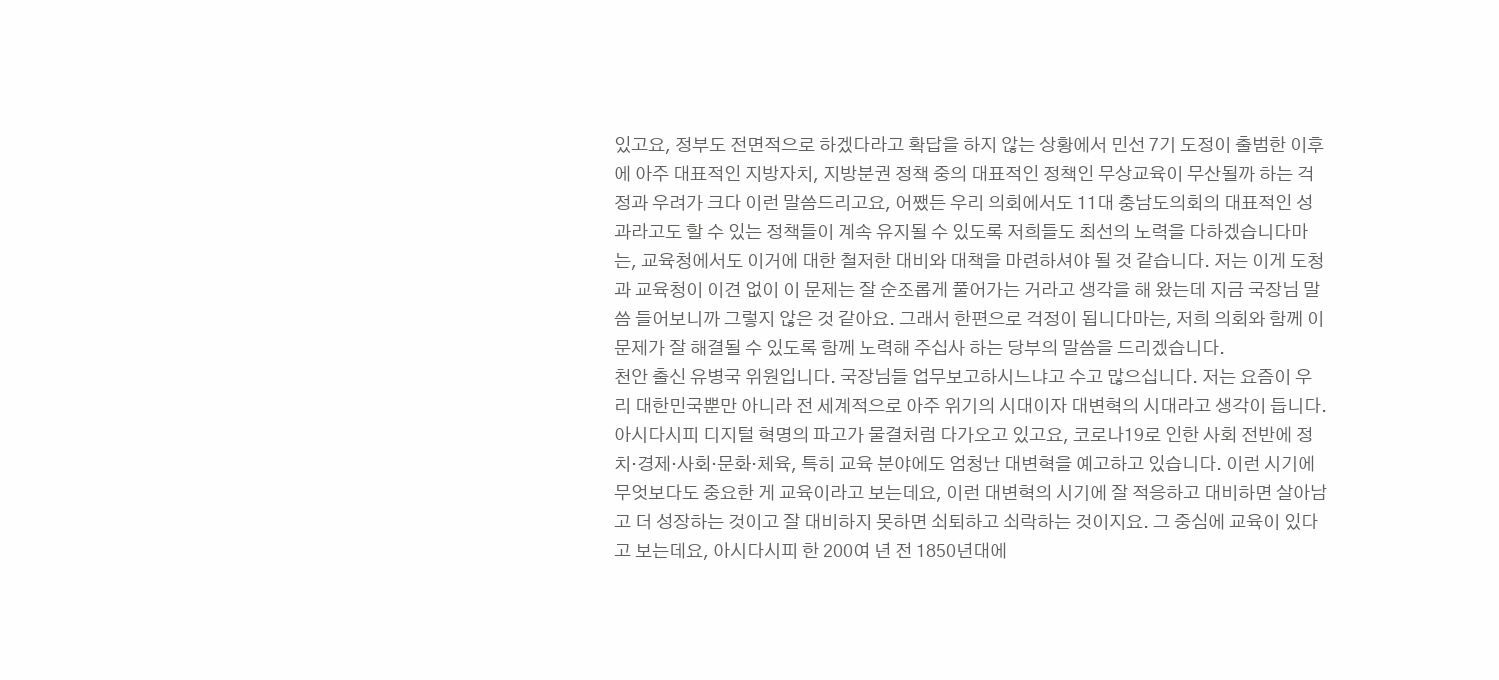있고요, 정부도 전면적으로 하겠다라고 확답을 하지 않는 상황에서 민선 7기 도정이 출범한 이후에 아주 대표적인 지방자치, 지방분권 정책 중의 대표적인 정책인 무상교육이 무산될까 하는 걱정과 우려가 크다 이런 말씀드리고요, 어쨌든 우리 의회에서도 11대 충남도의회의 대표적인 성과라고도 할 수 있는 정책들이 계속 유지될 수 있도록 저희들도 최선의 노력을 다하겠습니다마는, 교육청에서도 이거에 대한 철저한 대비와 대책을 마련하셔야 될 것 같습니다. 저는 이게 도청과 교육청이 이견 없이 이 문제는 잘 순조롭게 풀어가는 거라고 생각을 해 왔는데 지금 국장님 말씀 들어보니까 그렇지 않은 것 같아요. 그래서 한편으로 걱정이 됩니다마는, 저희 의회와 함께 이 문제가 잘 해결될 수 있도록 함께 노력해 주십사 하는 당부의 말씀을 드리겠습니다.
천안 출신 유병국 위원입니다. 국장님들 업무보고하시느냐고 수고 많으십니다. 저는 요즘이 우리 대한민국뿐만 아니라 전 세계적으로 아주 위기의 시대이자 대변혁의 시대라고 생각이 듭니다.
아시다시피 디지털 혁명의 파고가 물결처럼 다가오고 있고요, 코로나19로 인한 사회 전반에 정치·경제·사회·문화·체육, 특히 교육 분야에도 엄청난 대변혁을 예고하고 있습니다. 이런 시기에 무엇보다도 중요한 게 교육이라고 보는데요, 이런 대변혁의 시기에 잘 적응하고 대비하면 살아남고 더 성장하는 것이고 잘 대비하지 못하면 쇠퇴하고 쇠락하는 것이지요. 그 중심에 교육이 있다고 보는데요, 아시다시피 한 200여 년 전 1850년대에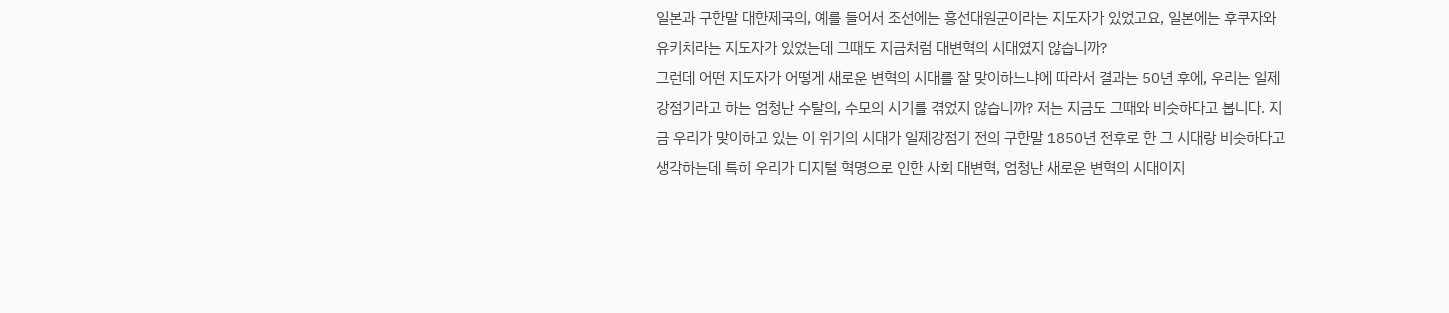일본과 구한말 대한제국의, 예를 들어서 조선에는 흥선대원군이라는 지도자가 있었고요, 일본에는 후쿠자와 유키치라는 지도자가 있었는데 그때도 지금처럼 대변혁의 시대였지 않습니까?
그런데 어떤 지도자가 어떻게 새로운 변혁의 시대를 잘 맞이하느냐에 따라서 결과는 50년 후에, 우리는 일제강점기라고 하는 엄청난 수탈의, 수모의 시기를 겪었지 않습니까? 저는 지금도 그때와 비슷하다고 봅니다. 지금 우리가 맞이하고 있는 이 위기의 시대가 일제강점기 전의 구한말 1850년 전후로 한 그 시대랑 비슷하다고 생각하는데 특히 우리가 디지털 혁명으로 인한 사회 대변혁, 엄청난 새로운 변혁의 시대이지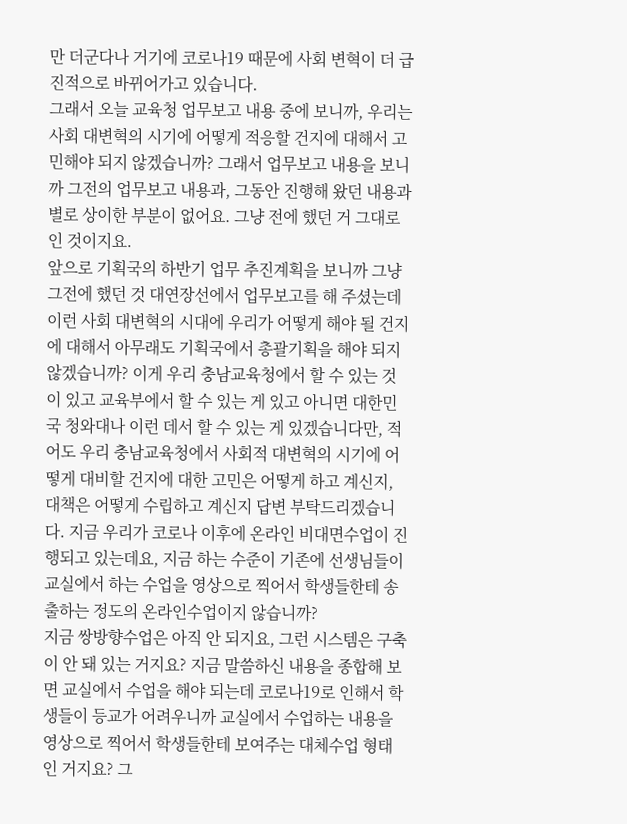만 더군다나 거기에 코로나19 때문에 사회 변혁이 더 급진적으로 바뀌어가고 있습니다.
그래서 오늘 교육청 업무보고 내용 중에 보니까, 우리는 사회 대변혁의 시기에 어떻게 적응할 건지에 대해서 고민해야 되지 않겠습니까? 그래서 업무보고 내용을 보니까 그전의 업무보고 내용과, 그동안 진행해 왔던 내용과 별로 상이한 부분이 없어요. 그냥 전에 했던 거 그대로인 것이지요.
앞으로 기획국의 하반기 업무 추진계획을 보니까 그냥 그전에 했던 것 대연장선에서 업무보고를 해 주셨는데 이런 사회 대변혁의 시대에 우리가 어떻게 해야 될 건지에 대해서 아무래도 기획국에서 총괄기획을 해야 되지 않겠습니까? 이게 우리 충남교육청에서 할 수 있는 것이 있고 교육부에서 할 수 있는 게 있고 아니면 대한민국 청와대나 이런 데서 할 수 있는 게 있겠습니다만, 적어도 우리 충남교육청에서 사회적 대변혁의 시기에 어떻게 대비할 건지에 대한 고민은 어떻게 하고 계신지, 대책은 어떻게 수립하고 계신지 답변 부탁드리겠습니다. 지금 우리가 코로나 이후에 온라인 비대면수업이 진행되고 있는데요, 지금 하는 수준이 기존에 선생님들이 교실에서 하는 수업을 영상으로 찍어서 학생들한테 송출하는 정도의 온라인수업이지 않습니까?
지금 쌍방향수업은 아직 안 되지요, 그런 시스템은 구축이 안 돼 있는 거지요? 지금 말씀하신 내용을 종합해 보면 교실에서 수업을 해야 되는데 코로나19로 인해서 학생들이 등교가 어려우니까 교실에서 수업하는 내용을 영상으로 찍어서 학생들한테 보여주는 대체수업 형태인 거지요? 그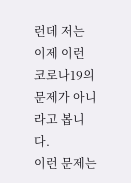런데 저는 이제 이런 코로나19의 문제가 아니라고 봅니다.
이런 문제는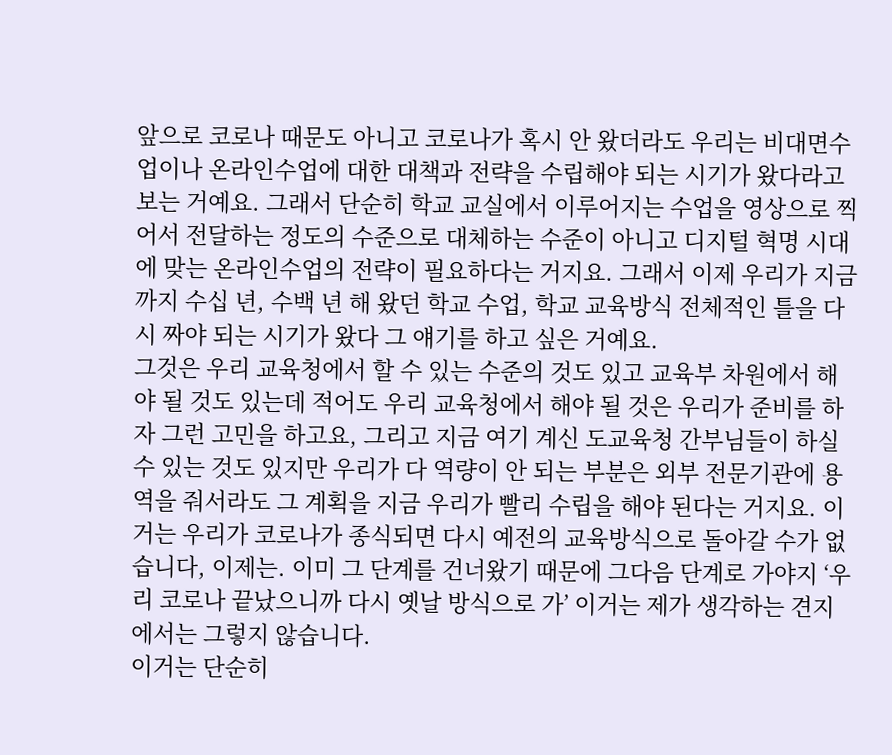앞으로 코로나 때문도 아니고 코로나가 혹시 안 왔더라도 우리는 비대면수업이나 온라인수업에 대한 대책과 전략을 수립해야 되는 시기가 왔다라고 보는 거예요. 그래서 단순히 학교 교실에서 이루어지는 수업을 영상으로 찍어서 전달하는 정도의 수준으로 대체하는 수준이 아니고 디지털 혁명 시대에 맞는 온라인수업의 전략이 필요하다는 거지요. 그래서 이제 우리가 지금까지 수십 년, 수백 년 해 왔던 학교 수업, 학교 교육방식 전체적인 틀을 다시 짜야 되는 시기가 왔다 그 얘기를 하고 싶은 거예요.
그것은 우리 교육청에서 할 수 있는 수준의 것도 있고 교육부 차원에서 해야 될 것도 있는데 적어도 우리 교육청에서 해야 될 것은 우리가 준비를 하자 그런 고민을 하고요, 그리고 지금 여기 계신 도교육청 간부님들이 하실 수 있는 것도 있지만 우리가 다 역량이 안 되는 부분은 외부 전문기관에 용역을 줘서라도 그 계획을 지금 우리가 빨리 수립을 해야 된다는 거지요. 이거는 우리가 코로나가 종식되면 다시 예전의 교육방식으로 돌아갈 수가 없습니다, 이제는. 이미 그 단계를 건너왔기 때문에 그다음 단계로 가야지 ‘우리 코로나 끝났으니까 다시 옛날 방식으로 가’ 이거는 제가 생각하는 견지에서는 그렇지 않습니다.
이거는 단순히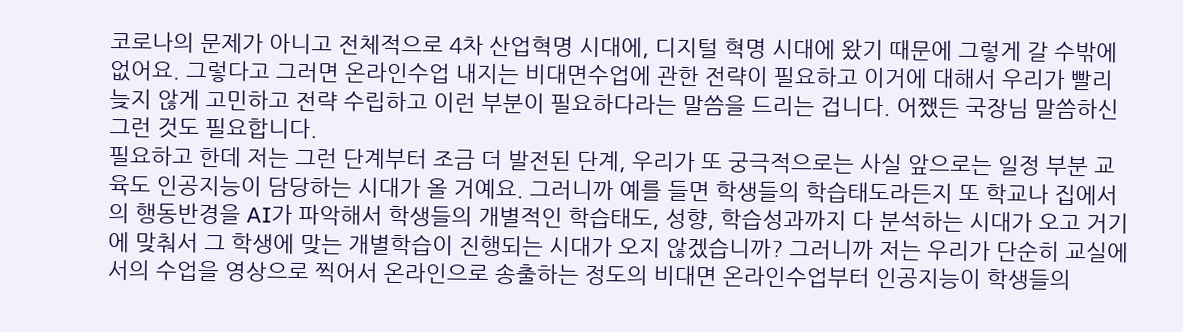코로나의 문제가 아니고 전체적으로 4차 산업혁명 시대에, 디지털 혁명 시대에 왔기 때문에 그렇게 갈 수밖에 없어요. 그렇다고 그러면 온라인수업 내지는 비대면수업에 관한 전략이 필요하고 이거에 대해서 우리가 빨리 늦지 않게 고민하고 전략 수립하고 이런 부분이 필요하다라는 말씀을 드리는 겁니다. 어쨌든 국장님 말씀하신 그런 것도 필요합니다.
필요하고 한데 저는 그런 단계부터 조금 더 발전된 단계, 우리가 또 궁극적으로는 사실 앞으로는 일정 부분 교육도 인공지능이 담당하는 시대가 올 거예요. 그러니까 예를 들면 학생들의 학습태도라든지 또 학교나 집에서의 행동반경을 AI가 파악해서 학생들의 개별적인 학습태도, 성향, 학습성과까지 다 분석하는 시대가 오고 거기에 맞춰서 그 학생에 맞는 개별학습이 진행되는 시대가 오지 않겠습니까? 그러니까 저는 우리가 단순히 교실에서의 수업을 영상으로 찍어서 온라인으로 송출하는 정도의 비대면 온라인수업부터 인공지능이 학생들의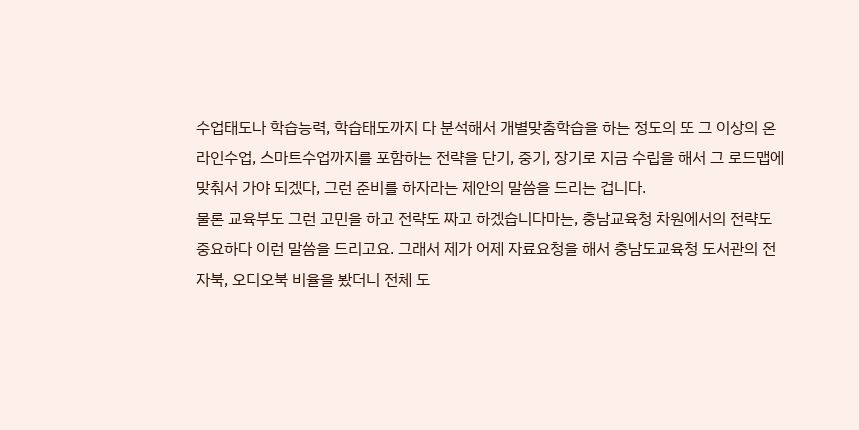수업태도나 학습능력, 학습태도까지 다 분석해서 개별맞춤학습을 하는 정도의 또 그 이상의 온라인수업, 스마트수업까지를 포함하는 전략을 단기, 중기, 장기로 지금 수립을 해서 그 로드맵에 맞춰서 가야 되겠다, 그런 준비를 하자라는 제안의 말씀을 드리는 겁니다.
물론 교육부도 그런 고민을 하고 전략도 짜고 하겠습니다마는, 충남교육청 차원에서의 전략도 중요하다 이런 말씀을 드리고요. 그래서 제가 어제 자료요청을 해서 충남도교육청 도서관의 전자북, 오디오북 비율을 봤더니 전체 도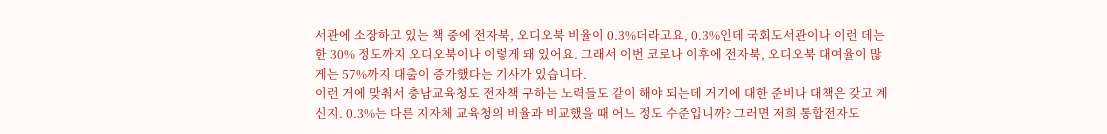서관에 소장하고 있는 책 중에 전자북, 오디오북 비율이 0.3%더라고요, 0.3%인데 국회도서관이나 이런 데는 한 30% 정도까지 오디오북이나 이렇게 돼 있어요. 그래서 이번 코로나 이후에 전자북, 오디오북 대여율이 많게는 57%까지 대출이 증가했다는 기사가 있습니다.
이런 거에 맞춰서 충남교육청도 전자책 구하는 노력들도 같이 해야 되는데 거기에 대한 준비나 대책은 갖고 계신지. 0.3%는 다른 지자체 교육청의 비율과 비교했을 때 어느 정도 수준입니까? 그러면 저희 통합전자도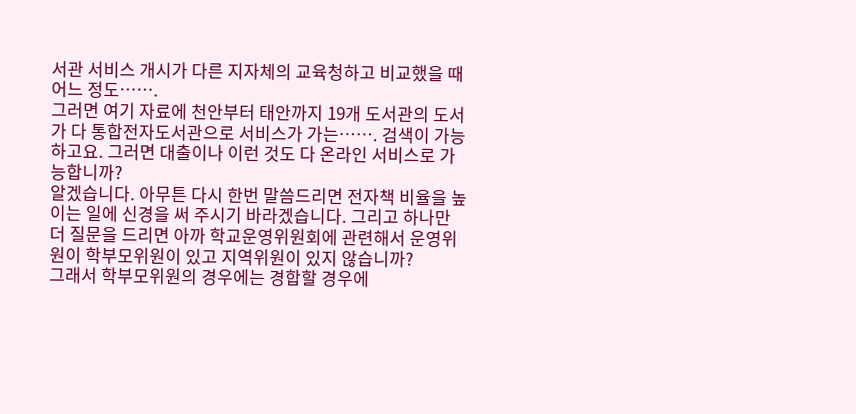서관 서비스 개시가 다른 지자체의 교육청하고 비교했을 때 어느 정도…….
그러면 여기 자료에 천안부터 태안까지 19개 도서관의 도서가 다 통합전자도서관으로 서비스가 가는……. 검색이 가능하고요. 그러면 대출이나 이런 것도 다 온라인 서비스로 가능합니까?
알겠습니다. 아무튼 다시 한번 말씀드리면 전자책 비율을 높이는 일에 신경을 써 주시기 바라겠습니다. 그리고 하나만 더 질문을 드리면 아까 학교운영위원회에 관련해서 운영위원이 학부모위원이 있고 지역위원이 있지 않습니까?
그래서 학부모위원의 경우에는 경합할 경우에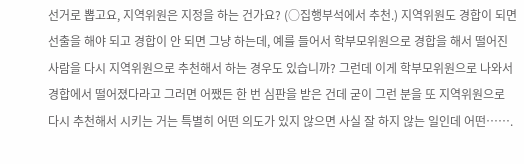선거로 뽑고요, 지역위원은 지정을 하는 건가요? (○집행부석에서 추천.) 지역위원도 경합이 되면 선출을 해야 되고 경합이 안 되면 그냥 하는데, 예를 들어서 학부모위원으로 경합을 해서 떨어진 사람을 다시 지역위원으로 추천해서 하는 경우도 있습니까? 그런데 이게 학부모위원으로 나와서 경합에서 떨어졌다라고 그러면 어쨌든 한 번 심판을 받은 건데 굳이 그런 분을 또 지역위원으로 다시 추천해서 시키는 거는 특별히 어떤 의도가 있지 않으면 사실 잘 하지 않는 일인데 어떤…….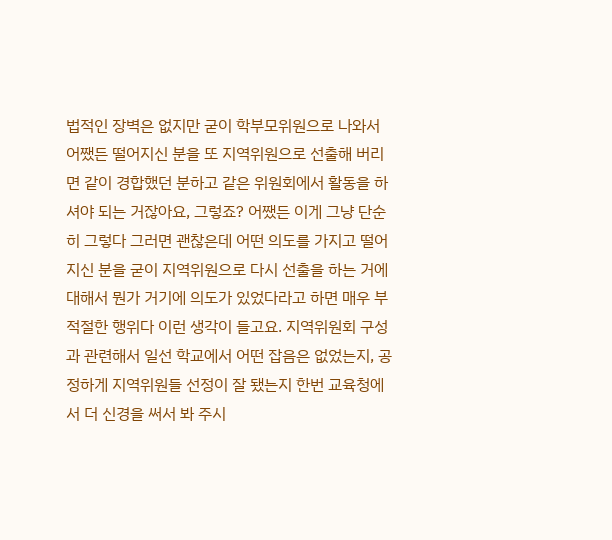법적인 장벽은 없지만 굳이 학부모위원으로 나와서 어쨌든 떨어지신 분을 또 지역위원으로 선출해 버리면 같이 경합했던 분하고 같은 위원회에서 활동을 하셔야 되는 거잖아요, 그렇죠? 어쨌든 이게 그냥 단순히 그렇다 그러면 괜찮은데 어떤 의도를 가지고 떨어지신 분을 굳이 지역위원으로 다시 선출을 하는 거에 대해서 뭔가 거기에 의도가 있었다라고 하면 매우 부적절한 행위다 이런 생각이 들고요. 지역위원회 구성과 관련해서 일선 학교에서 어떤 잡음은 없었는지, 공정하게 지역위원들 선정이 잘 됐는지 한번 교육청에서 더 신경을 써서 봐 주시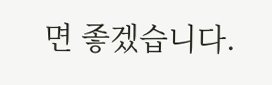면 좋겠습니다.